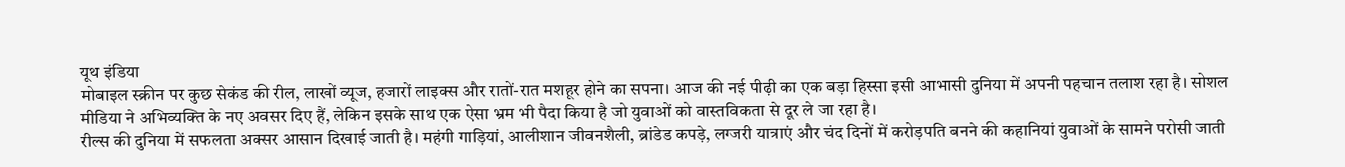यूथ इंडिया
मोबाइल स्क्रीन पर कुछ सेकंड की रील, लाखों व्यूज, हजारों लाइक्स और रातों-रात मशहूर होने का सपना। आज की नई पीढ़ी का एक बड़ा हिस्सा इसी आभासी दुनिया में अपनी पहचान तलाश रहा है। सोशल मीडिया ने अभिव्यक्ति के नए अवसर दिए हैं, लेकिन इसके साथ एक ऐसा भ्रम भी पैदा किया है जो युवाओं को वास्तविकता से दूर ले जा रहा है।
रील्स की दुनिया में सफलता अक्सर आसान दिखाई जाती है। महंगी गाड़ियां, आलीशान जीवनशैली, ब्रांडेड कपड़े, लग्जरी यात्राएं और चंद दिनों में करोड़पति बनने की कहानियां युवाओं के सामने परोसी जाती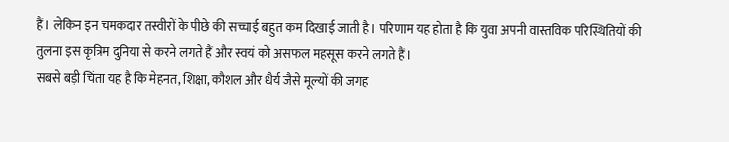हैं। लेकिन इन चमकदार तस्वीरों के पीछे की सच्चाई बहुत कम दिखाई जाती है। परिणाम यह होता है कि युवा अपनी वास्तविक परिस्थितियों की तुलना इस कृत्रिम दुनिया से करने लगते हैं और स्वयं को असफल महसूस करने लगते हैं।
सबसे बड़ी चिंता यह है कि मेहनत, शिक्षा, कौशल और धैर्य जैसे मूल्यों की जगह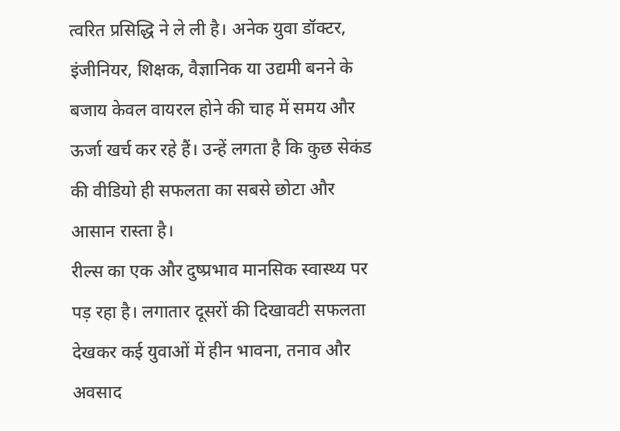त्वरित प्रसिद्धि ने ले ली है। अनेक युवा डॉक्टर, इंजीनियर, शिक्षक, वैज्ञानिक या उद्यमी बनने के बजाय केवल वायरल होने की चाह में समय और ऊर्जा खर्च कर रहे हैं। उन्हें लगता है कि कुछ सेकंड की वीडियो ही सफलता का सबसे छोटा और आसान रास्ता है।
रील्स का एक और दुष्प्रभाव मानसिक स्वास्थ्य पर पड़ रहा है। लगातार दूसरों की दिखावटी सफलता देखकर कई युवाओं में हीन भावना, तनाव और अवसाद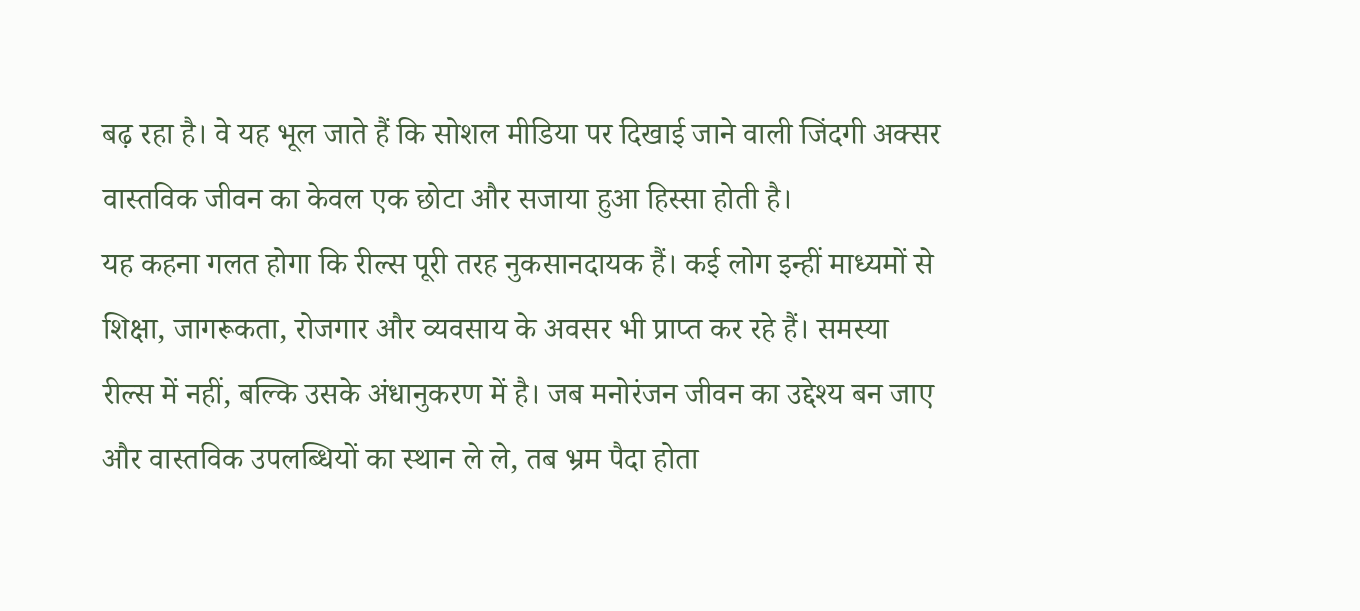बढ़ रहा है। वे यह भूल जाते हैं कि सोशल मीडिया पर दिखाई जाने वाली जिंदगी अक्सर वास्तविक जीवन का केवल एक छोटा और सजाया हुआ हिस्सा होती है।
यह कहना गलत होगा कि रील्स पूरी तरह नुकसानदायक हैं। कई लोग इन्हीं माध्यमों से शिक्षा, जागरूकता, रोजगार और व्यवसाय के अवसर भी प्राप्त कर रहे हैं। समस्या रील्स में नहीं, बल्कि उसके अंधानुकरण में है। जब मनोरंजन जीवन का उद्देश्य बन जाए और वास्तविक उपलब्धियों का स्थान ले ले, तब भ्रम पैदा होता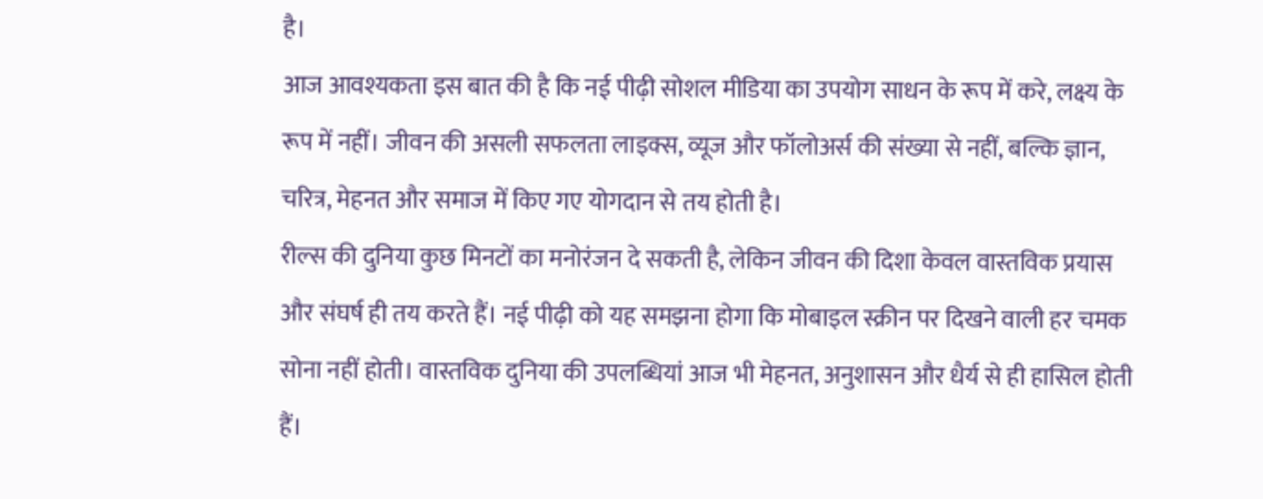है।
आज आवश्यकता इस बात की है कि नई पीढ़ी सोशल मीडिया का उपयोग साधन के रूप में करे, लक्ष्य के रूप में नहीं। जीवन की असली सफलता लाइक्स, व्यूज और फॉलोअर्स की संख्या से नहीं, बल्कि ज्ञान, चरित्र, मेहनत और समाज में किए गए योगदान से तय होती है।
रील्स की दुनिया कुछ मिनटों का मनोरंजन दे सकती है, लेकिन जीवन की दिशा केवल वास्तविक प्रयास और संघर्ष ही तय करते हैं। नई पीढ़ी को यह समझना होगा कि मोबाइल स्क्रीन पर दिखने वाली हर चमक सोना नहीं होती। वास्तविक दुनिया की उपलब्धियां आज भी मेहनत, अनुशासन और धैर्य से ही हासिल होती हैं।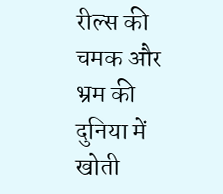रील्स की चमक और भ्रम की दुनिया में खोती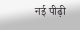नई पीढ़ी